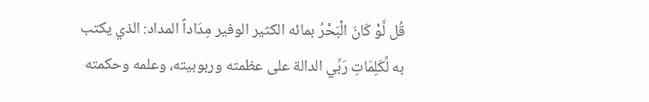قُل لَّوْ كَانَ الْبَحْرُ بمائه الكثير الوفير مِدَاداً المداد: الذي يكتب به لِّكَلِمَاتِ رَبِّي الدالة على عظمته وربوبيته، وعلمه وحكمته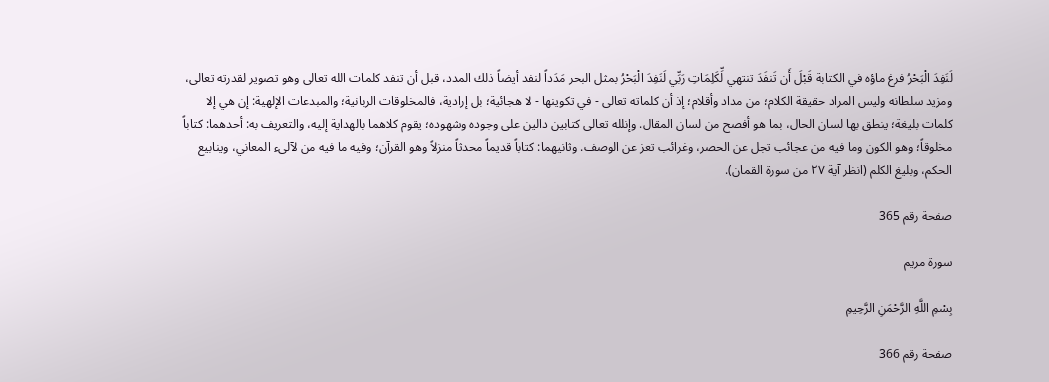لَنَفِدَ الْبَحْرُ فرغ ماؤه في الكتابة قَبْلَ أَن تَنفَدَ تنتهي لِّكَلِمَاتِ رَبِّي لَنَفِدَ الْبَحْرُ بمثل البحر مَدَداً لنفد أيضاً ذلك المدد، قبل أن تنفد كلمات الله تعالى وهو تصوير لقدرته تعالى، ومزيد سلطانه وليس المراد حقيقة الكلام؛ من مداد وأقلام؛ إذ أن كلماته تعالى - في تكوينها - لا هجائية؛ بل إرادية، فالمخلوقات الربانية؛ والمبدعات الإلهية: إن هي إلا كلمات بليغة؛ ينطق بها لسان الحال، بما هو أفصح من لسان المقال. وإنلله تعالى كتابين دالين على وجوده وشهوده؛ يقوم كلاهما بالهداية إليه، والتعريف به: أحدهما: كتاباً مخلوقاً؛ وهو الكون وما فيه من عجائب تجل عن الحصر، وغرائب تعز عن الوصف. وثانيهما: كتاباً قديماً محدثاً منزلاً وهو القرآن؛ وفيه ما فيه من لآلىء المعاني، وينابيع الحكم، وبليغ الكلم (انظر آية ٢٧ من سورة القمان).

صفحة رقم 365

سورة مريم

بِسْمِ اللَّهِ الرَّحْمَنِ الرَّحِيمِ

صفحة رقم 366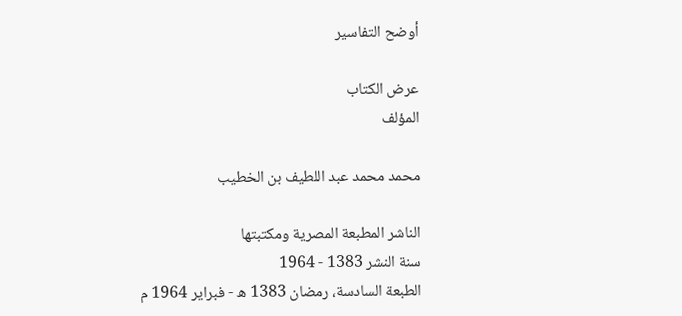أوضح التفاسير

عرض الكتاب
المؤلف

محمد محمد عبد اللطيف بن الخطيب

الناشر المطبعة المصرية ومكتبتها
سنة النشر 1383 - 1964
الطبعة السادسة، رمضان 1383 ه - فبراير 1964 م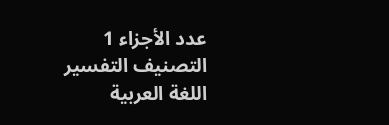عدد الأجزاء 1
التصنيف التفسير
اللغة العربية